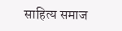साहित्य समाज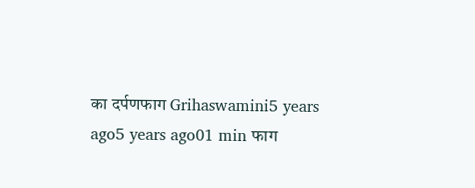का दर्पणफाग Grihaswamini5 years ago5 years ago01 min फाग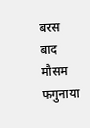बरस बाद मौसम फगुनाया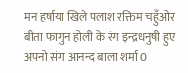मन हर्षाया खिले पलाश रक्तिम चहुँओर बीता फागुन होली के रंग इन्द्रधनुषी हुए अपनो संग आनन्द बाला शर्मा 0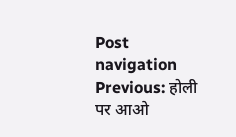Post navigation Previous: होली पर आओ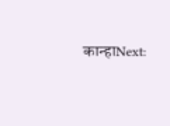कान्हाNext: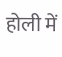होली में